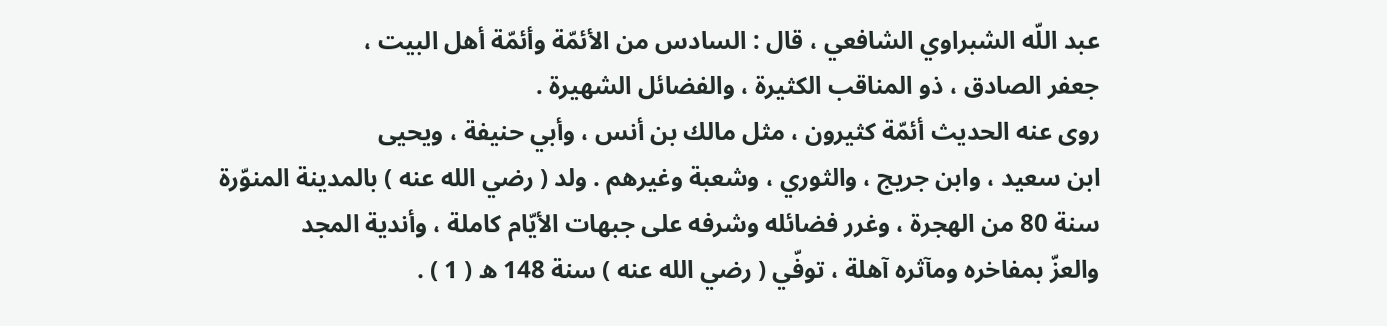عبد اللّه الشبراوي الشافعي ، قال : السادس من الأئمّة وأئمّة أهل البيت ،
جعفر الصادق ، ذو المناقب الكثيرة ، والفضائل الشهيرة .
روى عنه الحديث أئمّة كثيرون ، مثل مالك بن أنس ، وأبي حنيفة ، ويحيى
ابن سعيد ، وابن جريج ، والثوري ، وشعبة وغيرهم . ولد ( رضي الله عنه ) بالمدينة المنوّرة
سنة 80 من الهجرة ، وغرر فضائله وشرفه على جبهات الأيّام كاملة ، وأندية المجد
والعزّ بمفاخره ومآثره آهلة ، توفّي ( رضي الله عنه ) سنة 148 ه ( 1 ) .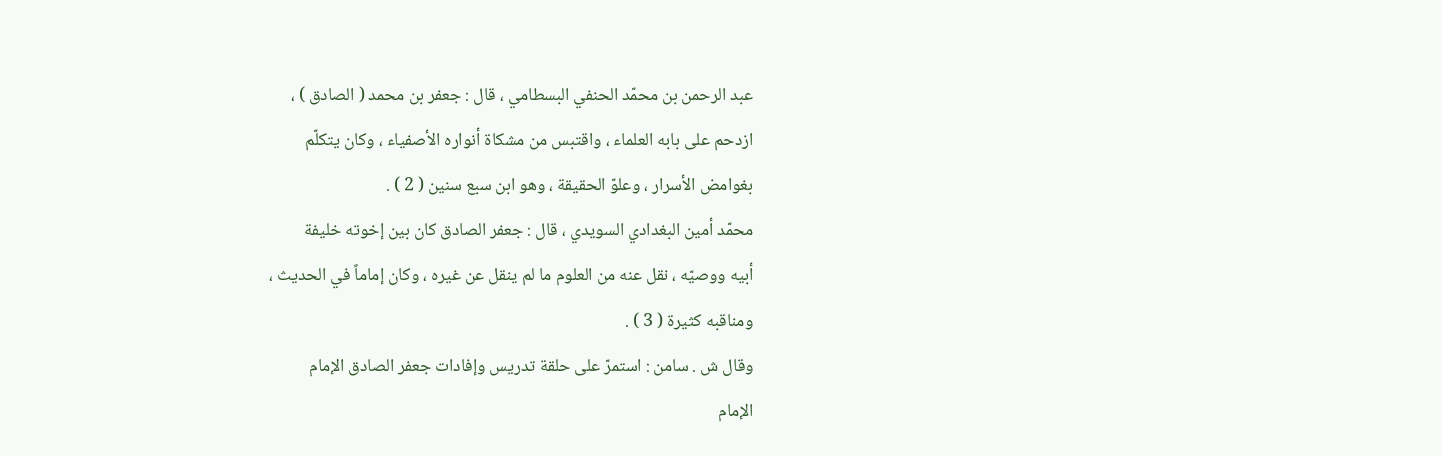عبد الرحمن بن محمّد الحنفي البسطامي ، قال : جعفر بن محمد ( الصادق ) ،
ازدحم على بابه العلماء ، واقتبس من مشكاة أنواره الأصفياء ، وكان يتكلّم
بغوامض الأسرار ، وعلوّ الحقيقة ، وهو ابن سبع سنين ( 2 ) .
محمّد أمين البغدادي السويدي ، قال : جعفر الصادق كان بين إخوته خليفة
أبيه ووصيّه ، نقل عنه من العلوم ما لم ينقل عن غيره ، وكان إماماً في الحديث ،
ومناقبه كثيرة ( 3 ) .
وقال ش . سامن : استمرّ على حلقة تدريس وإفادات جعفر الصادق الإمام
الإمام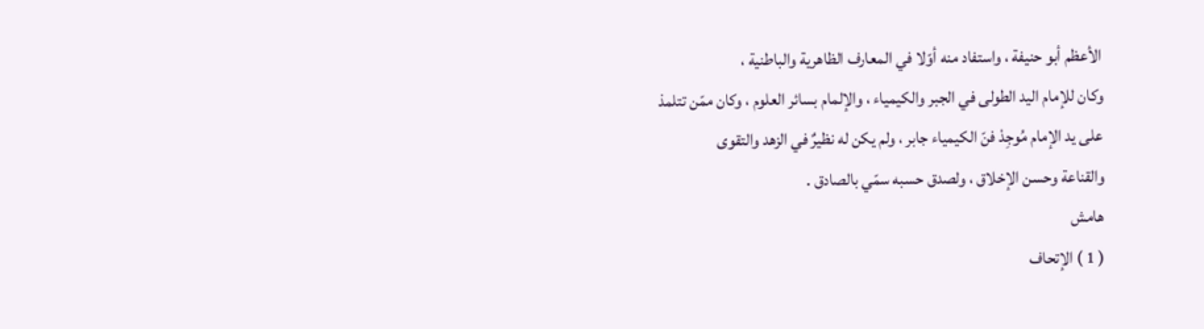الأعظم أبو حنيفة ، واستفاد منه أوّلا في المعارف الظاهرية والباطنية ،
وكان للإمام اليد الطولى في الجبر والكيمياء ، والإلمام بسائر العلوم ، وكان ممّن تتلمذ
على يد الإمام مُوجِدْ فنّ الكيمياء جابر ، ولم يكن له نظيرٌ في الزهد والتقوى
والقناعة وحسن الإخلاق ، ولصدق حسبه سمّي بالصادق .
هامش
( 1 ) الإتحاف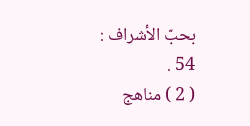بحبّ الأشراف : 54 .
( 2 ) مناهج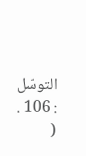التوسّل : 106 .
(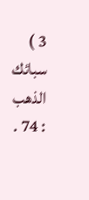3 ) سبائك الذهب : 74 .